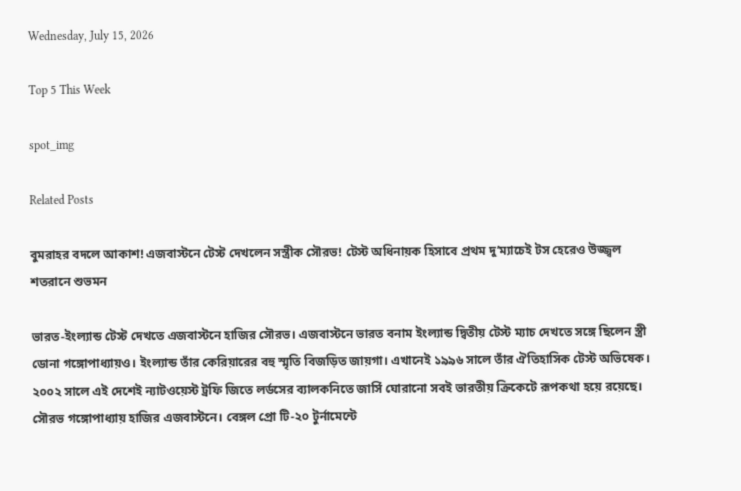Wednesday, July 15, 2026

Top 5 This Week

spot_img

Related Posts

বুমরাহর বদলে আকাশ! এজবাস্টনে টেস্ট দেখলেন সস্ত্রীক সৌরভ! টেস্ট অধিনায়ক হিসাবে প্রথম দু’ম্যাচেই টস হেরেও উজ্জ্বল শতরানে শুভমন

ভারত-ইংল্যান্ড টেস্ট দেখতে এজবাস্টনে হাজির সৌরভ। এজবাস্টনে ভারত বনাম ইংল্যান্ড দ্বিতীয় টেস্ট ম্যাচ দেখতে সঙ্গে ছিলেন স্ত্রী ডোনা গঙ্গোপাধ্যায়ও। ইংল্যান্ড তাঁর কেরিয়ারের বহু স্মৃতি বিজড়িত জায়গা। এখানেই ১৯৯৬ সালে তাঁর ঐতিহাসিক টেস্ট অভিষেক। ২০০২ সালে এই দেশেই ন্যাটওয়েস্ট ট্রফি জিতে লর্ডসের ব্যালকনিতে জার্সি ঘোরানো সবই ভারতীয় ক্রিকেটে রূপকথা হয়ে রয়েছে। সৌরভ গঙ্গোপাধ্যায় হাজির এজবাস্টনে। বেঙ্গল প্রো টি-২০ টুর্নামেন্টে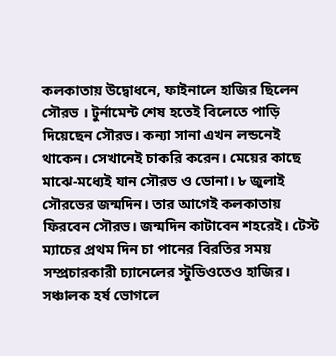কলকাতায় উদ্বোধনে, ফাইনালে হাজির ছিলেন সৌরভ । টুর্নামেন্ট শেষ হতেই বিলেতে পাড়ি দিয়েছেন সৌরভ। কন্যা সানা এখন লন্ডনেই থাকেন। সেখানেই চাকরি করেন। মেয়ের কাছে মাঝে-মধ্যেই যান সৌরভ ও ডোনা। ৮ জুলাই সৌরভের জন্মদিন। তার আগেই কলকাতায় ফিরবেন সৌরভ। জন্মদিন কাটাবেন শহরেই। টেস্ট ম্যাচের প্রথম দিন চা পানের বিরতির সময় সম্প্রচারকারী চ্যানেলের স্টুডিওতেও হাজির। সঞ্চালক হর্ষ ভোগলে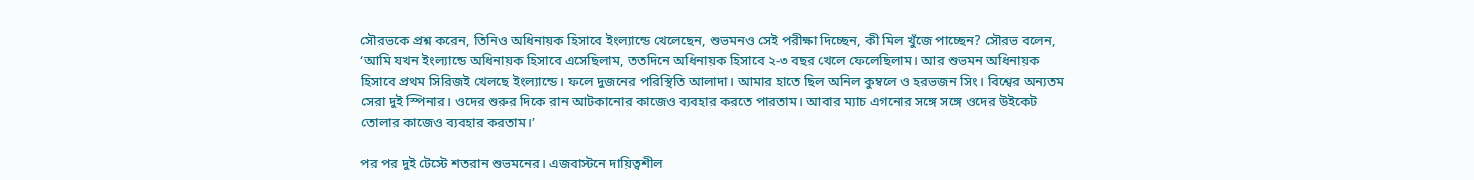সৌরভকে প্রশ্ন করেন, তিনিও অধিনায়ক হিসাবে ইংল্যান্ডে খেলেছেন, শুভমনও সেই পরীক্ষা দিচ্ছেন, কী মিল খুঁজে পাচ্ছেন? সৌরভ বলেন, ‘আমি যখন ইংল্যান্ডে অধিনায়ক হিসাবে এসেছিলাম, ততদিনে অধিনায়ক হিসাবে ২-৩ বছর খেলে ফেলেছিলাম। আর শুভমন অধিনায়ক হিসাবে প্রথম সিরিজই খেলছে ইংল্যান্ডে। ফলে দুজনের পরিস্থিতি আলাদা। আমার হাতে ছিল অনিল কুম্বলে ও হরভজন সিং। বিশ্বের অন্যতম সেরা দুই স্পিনার। ওদের শুরুর দিকে রান আটকানোর কাজেও ব্যবহার করতে পারতাম। আবার ম্যাচ এগনোর সঙ্গে সঙ্গে ওদের উইকেট তোলার কাজেও ব্যবহার করতাম।’

পর পর দুই টেস্টে শতরান শুভমনের। এজবাস্টনে দায়িত্বশীল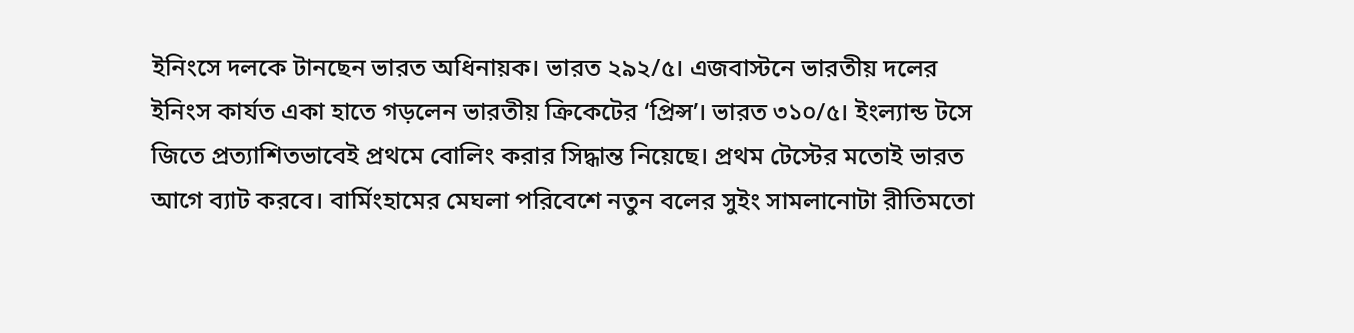ইনিংসে দলকে টানছেন ভারত অধিনায়ক। ভারত ২৯২/৫। এজবাস্টনে ভারতীয় দলের ইনিংস কার্যত একা হাতে গড়লেন ভারতীয় ক্রিকেটের ‘প্রিন্স’। ভারত ৩১০/৫। ইংল্যান্ড টসে জিতে প্রত্যাশিতভাবেই প্রথমে বোলিং করার সিদ্ধান্ত নিয়েছে। প্রথম টেস্টের মতোই ভারত আগে ব্যাট করবে। বার্মিংহামের মেঘলা পরিবেশে নতুন বলের সুইং সামলানোটা রীতিমতো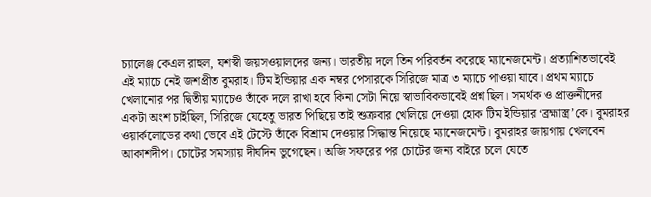চ্যালেঞ্জ কেএল রাহুল, যশস্বী জয়সওয়ালদের জন্য। ভারতীয় দলে তিন পরিবর্তন করেছে ম্যানেজমেন্ট। প্রত্যাশিতভাবেই এই ম্যাচে নেই জশপ্রীত বুমরাহ। টিম ইন্ডিয়ার এক নম্বর পেসারকে সিরিজে মাত্র ৩ ম্যাচে পাওয়া যাবে। প্রথম ম্যাচে খেলানোর পর দ্বিতীয় ম্যাচেও তাঁকে দলে রাখা হবে কিনা সেটা নিয়ে স্বাভাবিকভাবেই প্রশ্ন ছিল। সমর্থক ও প্রাক্তনীদের একটা অংশ চাইছিল, সিরিজে যেহেতু ভারত পিছিয়ে তাই শুক্রবার খেলিয়ে দেওয়া হোক টিম ইন্ডিয়ার ‘ব্রহ্মাস্ত্র’কে। বুমরাহর ওয়ার্কলোডের কথা ভেবে এই টেস্টে তাঁকে বিশ্রাম দেওয়ার সিদ্ধান্ত নিয়েছে ম্যানেজমেন্ট। বুমরাহর জায়গায় খেলবেন আকাশদীপ। চোটের সমস্যায় দীর্ঘদিন ভুগেছেন। অজি সফরের পর চোটের জন্য বাইরে চলে যেতে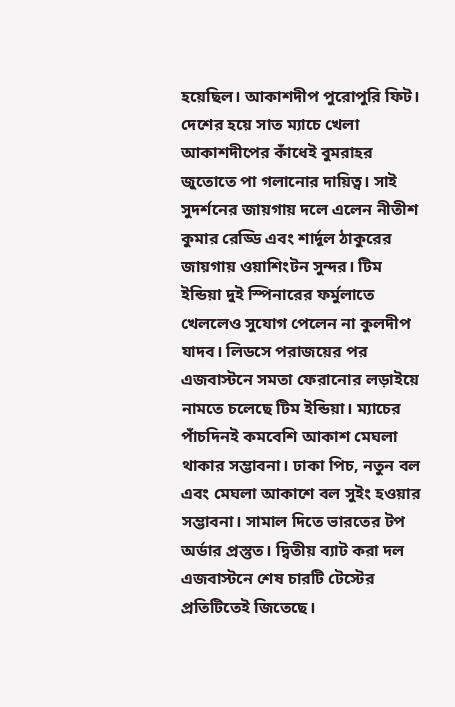হয়েছিল। আকাশদীপ পুরোপুরি ফিট। দেশের হয়ে সাত ম্যাচে খেলা আকাশদীপের কাঁধেই বুমরাহর জুতোতে পা গলানোর দায়িত্ব। সাই সুদর্শনের জায়গায় দলে এলেন নীতীশ কুমার রেড্ডি এবং শার্দূল ঠাকুরের জায়গায় ওয়াশিংটন সুন্দর। টিম ইন্ডিয়া দুই স্পিনারের ফর্মুলাতে খেললেও সুযোগ পেলেন না কুলদীপ যাদব। লিডসে পরাজয়ের পর এজবাস্টনে সমতা ফেরানোর লড়াইয়ে নামতে চলেছে টিম ইন্ডিয়া। ম্যাচের পাঁচদিনই কমবেশি আকাশ মেঘলা থাকার সম্ভাবনা। ঢাকা পিচ, নতুন বল এবং মেঘলা আকাশে বল সুইং হওয়ার সম্ভাবনা। সামাল দিতে ভারতের টপ অর্ডার প্রস্তুত। দ্বিতীয় ব্যাট করা দল এজবাস্টনে শেষ চারটি টেস্টের প্রতিটিতেই জিতেছে।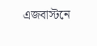এজবাস্টনে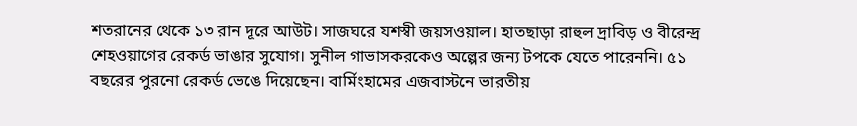শতরানের থেকে ১৩ রান দূরে আউট। সাজঘরে যশস্বী জয়সওয়াল। হাতছাড়া রাহুল দ্রাবিড় ও বীরেন্দ্র শেহওয়াগের রেকর্ড ভাঙার সুযোগ। সুনীল গাভাসকরকেও অল্পের জন্য টপকে যেতে পারেননি। ৫১ বছরের পুরনো রেকর্ড ভেঙে দিয়েছেন। বার্মিংহামের এজবাস্টনে ভারতীয়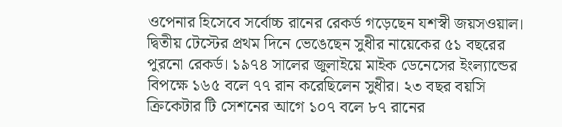ওপেনার হিসেবে সর্বোচ্চ রানের রেকর্ড গড়েছেন যশস্বী জয়সওয়াল। দ্বিতীয় টেস্টের প্রথম দিনে ভেঙেছেন সুধীর নায়েকের ৫১ বছরের পুরনো রেকর্ড। ১৯৭৪ সালের জুলাইয়ে মাইক ডেনেসের ইংল্যান্ডের বিপক্ষে ১৬৫ বলে ৭৭ রান করেছিলেন সুধীর। ২৩ বছর বয়সি ক্রিকেটার টি সেশনের আগে ১০৭ বলে ৮৭ রানের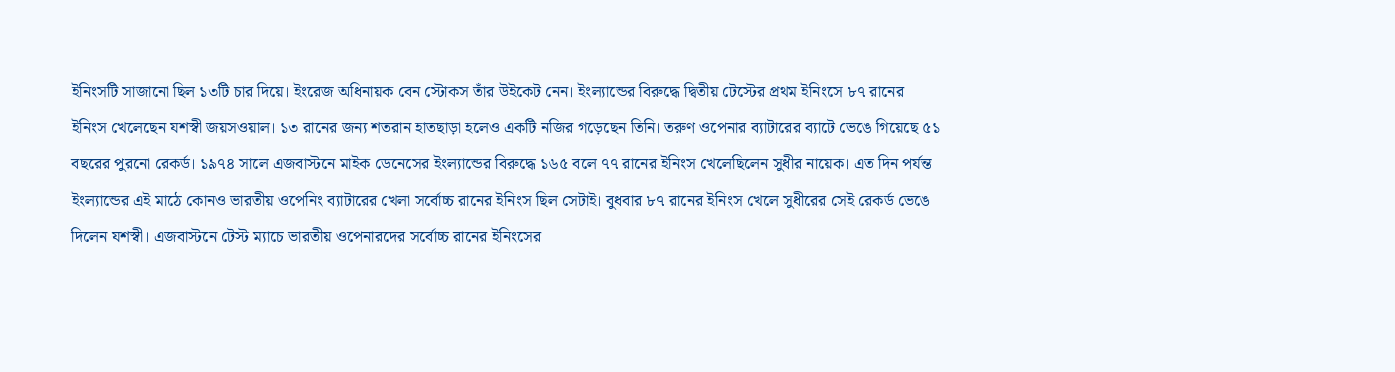ইনিংসটি সাজানো ছিল ১৩টি চার দিয়ে। ইংরেজ অধিনায়ক বেন স্টোকস তাঁর উইকেট নেন। ইংল্যান্ডের বিরুদ্ধে দ্বিতীয় টেস্টের প্রথম ইনিংসে ৮৭ রানের ইনিংস খেলেছেন যশস্বী জয়সওয়াল। ১৩ রানের জন্য শতরান হাতছাড়া হলেও একটি নজির গড়েছেন তিনি। তরুণ ওপেনার ব্যাটারের ব্যাটে ভেঙে গিয়েছে ৫১ বছরের পুরনো রেকর্ড। ১৯৭৪ সালে এজবাস্টনে মাইক ডেনেসের ইংল্যান্ডের বিরুদ্ধে ১৬৫ বলে ৭৭ রানের ইনিংস খেলেছিলেন সুধীর নায়েক। এত দিন পর্যন্ত ইংল্যান্ডের এই মাঠে কোনও ভারতীয় ওপেনিং ব্যাটারের খেলা সর্বোচ্চ রানের ইনিংস ছিল সেটাই। বুধবার ৮৭ রানের ইনিংস খেলে সুধীরের সেই রেকর্ড ভেঙে দিলেন যশস্বী। এজবাস্টনে টেস্ট ম্যাচে ভারতীয় ওপেনারদের সর্বোচ্চ রানের ইনিংসের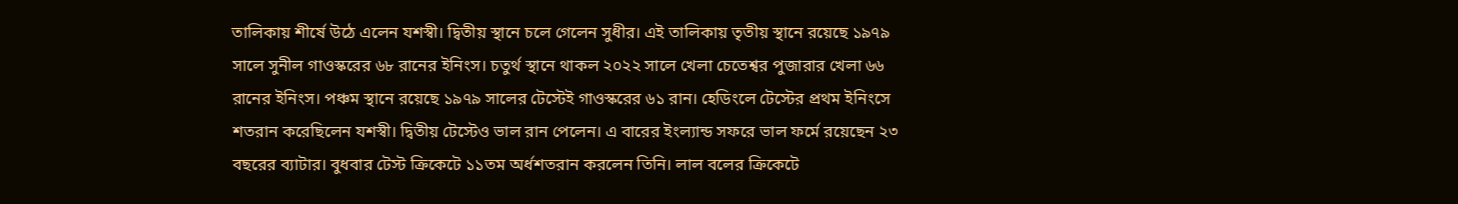তালিকায় শীর্ষে উঠে এলেন যশস্বী। দ্বিতীয় স্থানে চলে গেলেন সুধীর। এই তালিকায় তৃতীয় স্থানে রয়েছে ১৯৭৯ সালে সুনীল গাওস্করের ৬৮ রানের ইনিংস। চতুর্থ স্থানে থাকল ২০২২ সালে খেলা চেতেশ্বর পুজারার খেলা ৬৬ রানের ইনিংস। পঞ্চম স্থানে রয়েছে ১৯৭৯ সালের টেস্টেই গাওস্করের ৬১ রান। হেডিংলে টেস্টের প্রথম ইনিংসে শতরান করেছিলেন যশস্বী। দ্বিতীয় টেস্টেও ভাল রান পেলেন। এ বারের ইংল্যান্ড সফরে ভাল ফর্মে রয়েছেন ২৩ বছরের ব্যাটার। বুধবার টেস্ট ক্রিকেটে ১১তম অর্ধশতরান করলেন তিনি। লাল বলের ক্রিকেটে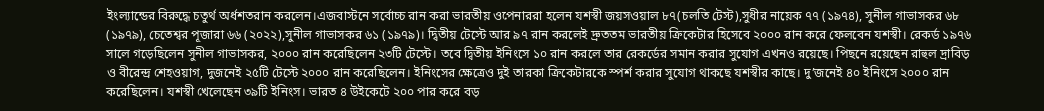ইংল্যান্ডের বিরুদ্ধে চতুর্থ অর্ধশতরান করলেন।এজবাস্টনে সর্বোচ্চ রান করা ভারতীয় ওপেনাররা হলেন যশস্বী জয়সওয়াল ৮৭(চলতি টেস্ট),সুধীর নায়েক ৭৭ (১৯৭৪), সুনীল গাভাসকর ৬৮ (১৯৭৯), চেতেশ্বর পূজারা ৬৬ (২০২২),সুনীল গাভাসকর ৬১ (১৯৭৯)। দ্বিতীয় টেস্টে আর ৯৭ রান করলেই দ্রুততম ভারতীয় ক্রিকেটার হিসেবে ২০০০ রান করে ফেলবেন যশস্বী। রেকর্ড ১৯৭৬ সালে গড়েছিলেন সুনীল গাভাসকর, ২০০০ রান করেছিলেন ২৩টি টেস্টে। তবে দ্বিতীয় ইনিংসে ১০ রান করলে তার রেকর্ডের সমান করার সুযোগ এখনও রয়েছে। পিছনে রয়েছেন রাহুল দ্রাবিড় ও বীরেন্দ্র শেহওয়াগ, দুজনেই ২৫টি টেস্টে ২০০০ রান করেছিলেন। ইনিংসের ক্ষেত্রেও দুই তারকা ক্রিকেটারকে স্পর্শ করার সুযোগ থাকছে যশস্বীর কাছে। দু’জনেই ৪০ ইনিংসে ২০০০ রান করেছিলেন। যশস্বী খেলেছেন ৩৯টি ইনিংস। ভারত ৪ উইকেটে ২০০ পার করে বড়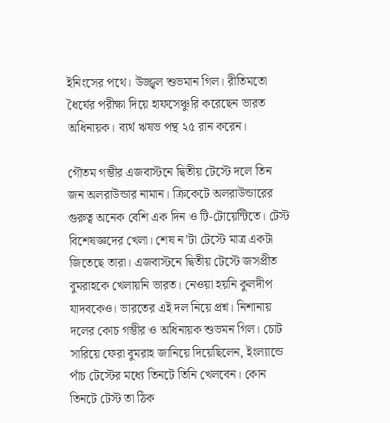ইনিংসের পথে। উজ্জ্বল শুভমান গিল। রীতিমতো ধৈর্যের পরীক্ষা দিয়ে হাফসেঞ্চুরি করেছেন ভারত অধিনায়ক। ব্যর্থ ঋষভ পন্থ ২৫ রান করেন।

গৌতম গম্ভীর এজবাস্টনে দ্বিতীয় টেস্টে দলে তিন জন অলরাউন্ডার নামান। ক্রিকেটে অলরাউন্ডারের গুরুত্ব অনেক বেশি এক দিন ও টি-টোয়েন্টিতে। টেস্ট বিশেষজ্ঞদের খেলা। শেষ ন’টা টেস্টে মাত্র একটা জিতেছে তারা। এজবাস্টনে দ্বিতীয় টেস্টে জসপ্রীত বুমরাহকে খেলায়নি ভারত। নেওয়া হয়নি কুলদীপ যাদবকেও। ভারতের এই দল নিয়ে প্রশ্ন। নিশানায় দলের কোচ গম্ভীর ও অধিনায়ক শুভমন গিল। চোট সারিয়ে ফেরা বুমরাহ জানিয়ে দিয়েছিলেন, ইংল্যান্ডে পাঁচ টেস্টের মধ্যে তিনটে তিনি খেলবেন। কোন তিনটে টেস্ট তা ঠিক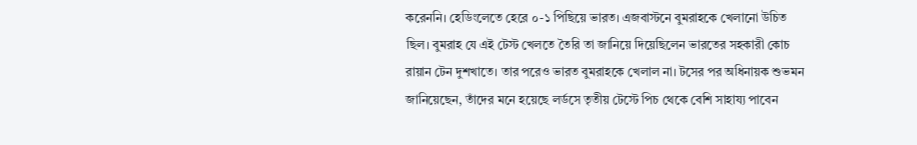করেননি। হেডিংলেতে হেরে ০-১ পিছিয়ে ভারত। এজবাস্টনে বুমরাহকে খেলানো উচিত ছিল। বুমরাহ যে এই টেস্ট খেলতে তৈরি তা জানিয়ে দিয়েছিলেন ভারতের সহকারী কোচ রায়ান টেন দুশখাতে। তার পরেও ভারত বুমরাহকে খেলাল না। টসের পর অধিনায়ক শুভমন জানিয়েছেন, তাঁদের মনে হয়েছে লর্ডসে তৃতীয় টেস্টে পিচ থেকে বেশি সাহায্য পাবেন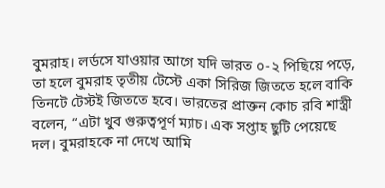বুমরাহ। লর্ডসে যাওয়ার আগে যদি ভারত ০-২ পিছিয়ে পড়ে, তা হলে বুমরাহ তৃতীয় টেস্টে একা সিরিজ জিততে হলে বাকি তিনটে টেস্টই জিততে হবে। ভারতের প্রাক্তন কোচ রবি শাস্ত্রী বলেন, “এটা খুব গুরুত্বপূর্ণ ম্যাচ। এক সপ্তাহ ছুটি পেয়েছে দল। বুমরাহকে না দেখে আমি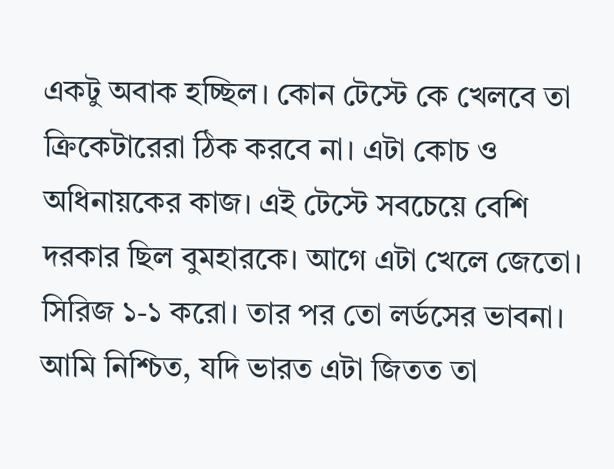একটু অবাক হচ্ছিল। কোন টেস্টে কে খেলবে তা ক্রিকেটারেরা ঠিক করবে না। এটা কোচ ও অধিনায়কের কাজ। এই টেস্টে সবচেয়ে বেশি দরকার ছিল বুমহারকে। আগে এটা খেলে জেতো। সিরিজ ১-১ করো। তার পর তো লর্ডসের ভাবনা। আমি নিশ্চিত, যদি ভারত এটা জিতত তা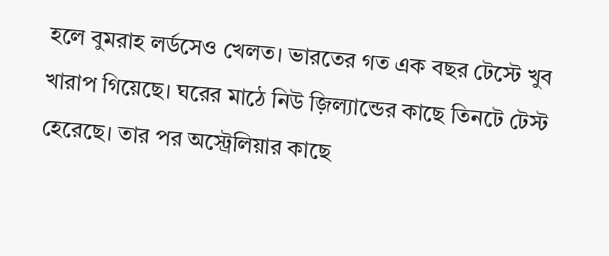হলে বুমরাহ লর্ডসেও খেলত। ভারতের গত এক বছর টেস্টে খুব খারাপ গিয়েছে। ঘরের মাঠে নিউ জ়িল্যান্ডের কাছে তিনটে টেস্ট হেরেছে। তার পর অস্ট্রেলিয়ার কাছে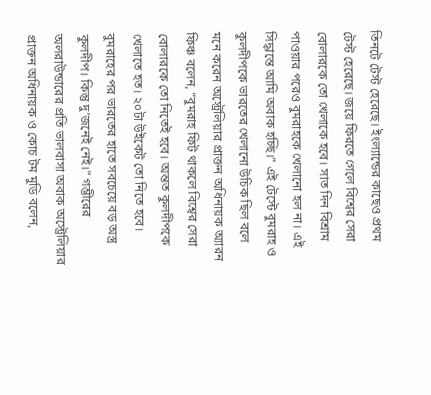তিনটে টেস্ট হেরেছে। ইংল্যান্ডের কাছেও প্রথম টেস্ট হেরেছে। জয়ে ফিরতে গেলে বিশ্বের সেরা বোলারকে তো খেলাকে হবে। সাত দিন বিশ্রাম পাওয়ার পরেও বুমরাহকে খেলানো হল না। এই সিদ্ধান্তে আমি অবাক হচ্ছি।” এই টেস্টে বুমরাহ ও কুলদীপকে ভারতের খেলানো উচিক ছিল বলে মনে করেন অস্ট্রেলিয়ার প্রাক্তন অধিনায়ক অ্যারন ফিঞ্চ বলেন, “বুমরাহ ফিট থাকলে বিশ্বের সেরা বোলারকে তো নিতেই হবে। অন্তত কুলদীপকে খেলাতে হত। ২০টা উইকেট তো নিতে হবে। বুমরাহের পর ভারতের হাতে সবচেয়ে বড় অস্ত্র কুলদীপ। কিন্তু দু’জনেই নেই।” গম্ভীরের অলরাউন্ডারের প্রতি ভালবাসা অবাক অস্ট্রেলিয়ার প্রাক্তন অধিনায়ক ও কোচ টম মুডি বলেন,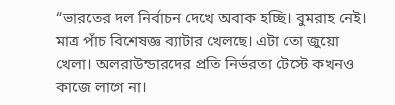“ভারতের দল নির্বাচন দেখে অবাক হচ্ছি। বুমরাহ নেই। মাত্র পাঁচ বিশেষজ্ঞ ব্যাটার খেলছে। এটা তো জুয়ো খেলা। অলরাউন্ডারদের প্রতি নির্ভরতা টেস্টে কখনও কাজে লাগে না।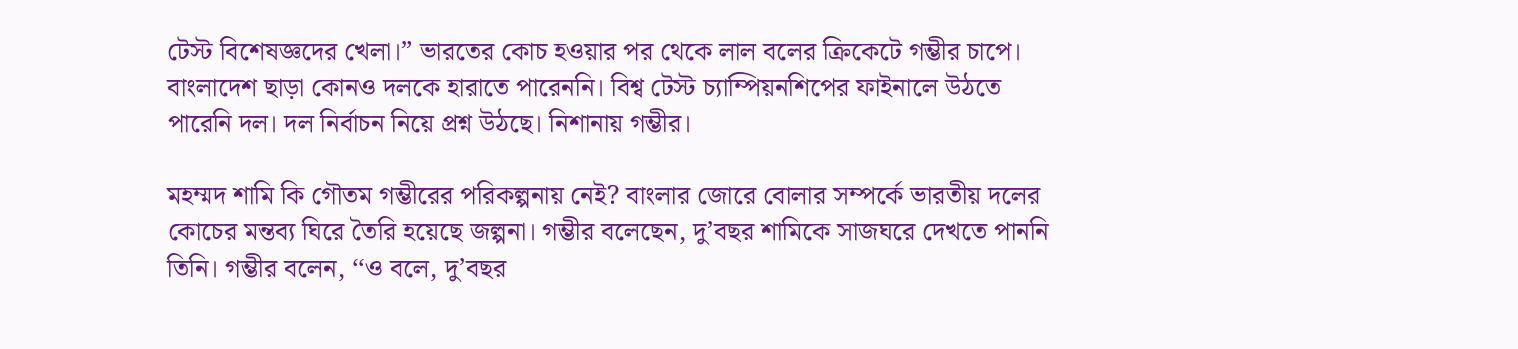টেস্ট বিশেষজ্ঞদের খেলা।” ভারতের কোচ হওয়ার পর থেকে লাল বলের ক্রিকেটে গম্ভীর চাপে। বাংলাদেশ ছাড়া কোনও দলকে হারাতে পারেননি। বিশ্ব টেস্ট চ্যাম্পিয়নশিপের ফাইনালে উঠতে পারেনি দল। দল নির্বাচন নিয়ে প্রশ্ন উঠছে। নিশানায় গম্ভীর।

মহম্মদ শামি কি গৌতম গম্ভীরের পরিকল্পনায় নেই? বাংলার জোরে বোলার সম্পর্কে ভারতীয় দলের কোচের মন্তব্য ঘিরে তৈরি হয়েছে জল্পনা। গম্ভীর বলেছেন, দু’বছর শামিকে সাজঘরে দেখতে পাননি তিনি। গম্ভীর বলেন, ‘‘ও বলে, দু’বছর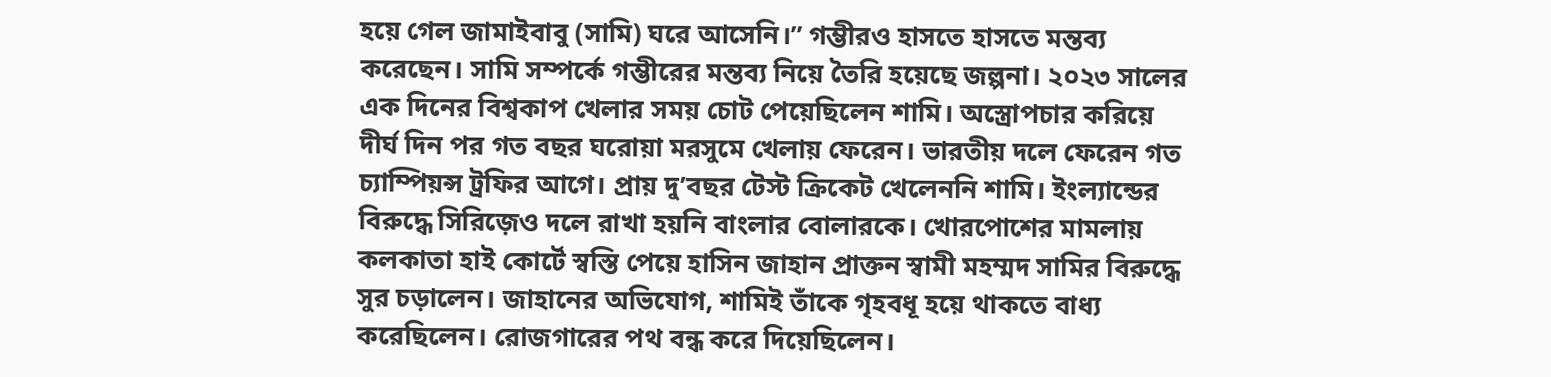হয়ে গেল জামাইবাবু (সামি) ঘরে আসেনি।’’ গম্ভীরও হাসতে হাসতে মন্তব্য করেছেন। সামি সম্পর্কে গম্ভীরের মন্তব্য নিয়ে তৈরি হয়েছে জল্পনা। ২০২৩ সালের এক দিনের বিশ্বকাপ খেলার সময় চোট পেয়েছিলেন শামি। অস্ত্রোপচার করিয়ে দীর্ঘ দিন পর গত বছর ঘরোয়া মরসুমে খেলায় ফেরেন। ভারতীয় দলে ফেরেন গত চ্যাম্পিয়ন্স ট্রফির আগে। প্রায় দু’বছর টেস্ট ক্রিকেট খেলেননি শামি। ইংল্যান্ডের বিরুদ্ধে সিরিজ়েও দলে রাখা হয়নি বাংলার বোলারকে। খোরপোশের মামলায় কলকাতা হাই কোর্টে স্বস্তি পেয়ে হাসিন জাহান প্রাক্তন স্বামী মহম্মদ সামির বিরুদ্ধে সুর চড়ালেন। জাহানের অভিযোগ, শামিই তাঁকে গৃহবধূ হয়ে থাকতে বাধ্য করেছিলেন। রোজগারের পথ বন্ধ করে দিয়েছিলেন।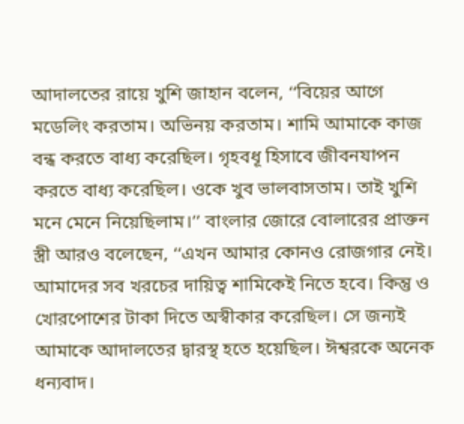আদালতের রায়ে খুশি জাহান বলেন, ‘‘বিয়ের আগে মডেলিং করতাম। অভিনয় করতাম। শামি আমাকে কাজ বন্ধ করতে বাধ্য করেছিল। গৃহবধূ হিসাবে জীবনযাপন করতে বাধ্য করেছিল। ওকে খুব ভালবাসতাম। তাই খুশি মনে মেনে নিয়েছিলাম।’’ বাংলার জোরে বোলারের প্রাক্তন স্ত্রী আরও বলেছেন, ‘‘এখন আমার কোনও রোজগার নেই। আমাদের সব খরচের দায়িত্ব শামিকেই নিতে হবে। কিন্তু ও খোরপোশের টাকা দিতে অস্বীকার করেছিল। সে জন্যই আমাকে আদালতের দ্বারস্থ হতে হয়েছিল। ঈশ্বরকে অনেক ধন্যবাদ।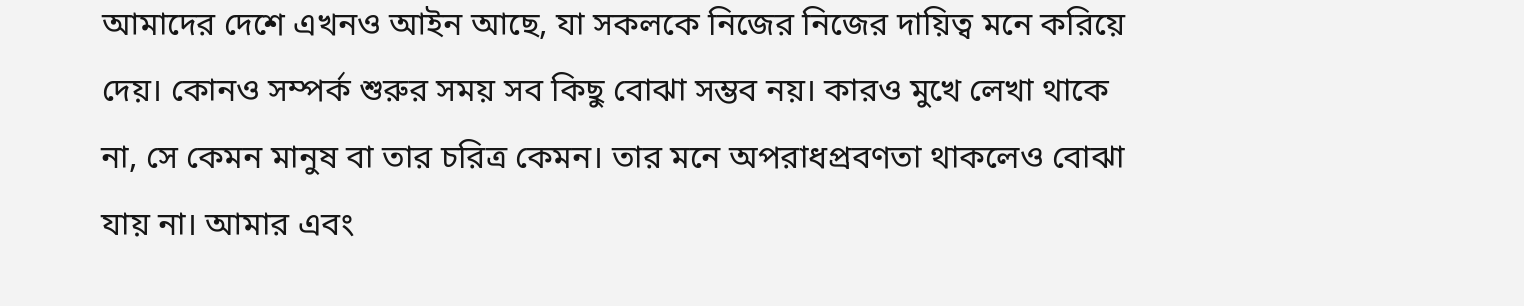আমাদের দেশে এখনও আইন আছে, যা সকলকে নিজের নিজের দায়িত্ব মনে করিয়ে দেয়। কোনও সম্পর্ক শুরুর সময় সব কিছু বোঝা সম্ভব নয়। কারও মুখে লেখা থাকে না, সে কেমন মানুষ বা তার চরিত্র কেমন। তার মনে অপরাধপ্রবণতা থাকলেও বোঝা যায় না। আমার এবং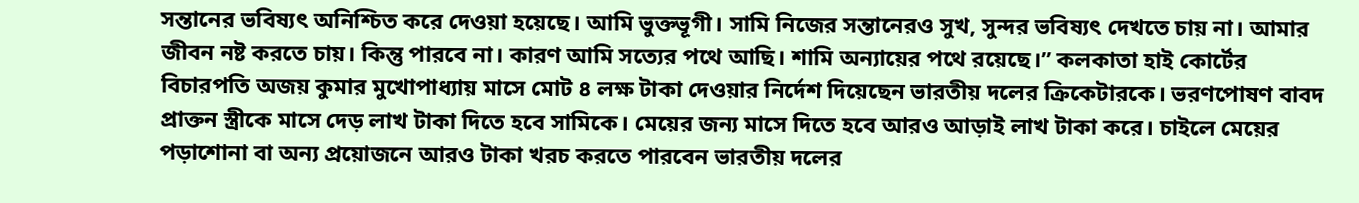সন্তানের ভবিষ্যৎ অনিশ্চিত করে দেওয়া হয়েছে। আমি ভুক্তভূগী। সামি নিজের সন্তানেরও সুখ, সুন্দর ভবিষ্যৎ দেখতে চায় না। আমার জীবন নষ্ট করতে চায়। কিন্তু পারবে না। কারণ আমি সত্যের পথে আছি। শামি অন্যায়ের পথে রয়েছে।’’ কলকাতা হাই কোর্টের বিচারপতি অজয় কুমার মুখোপাধ্যায় মাসে মোট ৪ লক্ষ টাকা দেওয়ার নির্দেশ দিয়েছেন ভারতীয় দলের ক্রিকেটারকে। ভরণপোষণ বাবদ প্রাক্তন স্ত্রীকে মাসে দেড় লাখ টাকা দিতে হবে সামিকে। মেয়ের জন্য মাসে দিতে হবে আরও আড়াই লাখ টাকা করে। চাইলে মেয়ের পড়াশোনা বা অন্য প্রয়োজনে আরও টাকা খরচ করতে পারবেন ভারতীয় দলের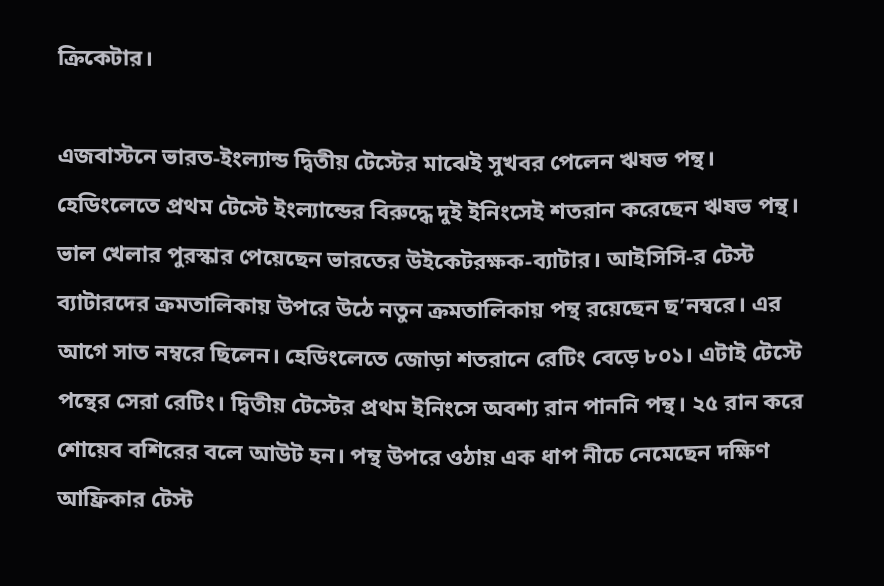ক্রিকেটার।

এজবাস্টনে ভারত-ইংল্যান্ড দ্বিতীয় টেস্টের মাঝেই সুখবর পেলেন ঋষভ পন্থ। হেডিংলেতে প্রথম টেস্টে ইংল্যান্ডের বিরুদ্ধে দুই ইনিংসেই শতরান করেছেন ঋষভ পন্থ। ভাল খেলার পুরস্কার পেয়েছেন ভারতের উইকেটরক্ষক-ব্যাটার। আইসিসি-র টেস্ট ব্যাটারদের ক্রমতালিকায় উপরে উঠে নতুন ক্রমতালিকায় পন্থ রয়েছেন ছ’নম্বরে। এর আগে সাত নম্বরে ছিলেন। হেডিংলেতে জোড়া শতরানে রেটিং বেড়ে ৮০১। এটাই টেস্টে পন্থের সেরা রেটিং। দ্বিতীয় টেস্টের প্রথম ইনিংসে অবশ্য রান পাননি পন্থ। ২৫ রান করে শোয়েব বশিরের বলে আউট হন। পন্থ উপরে ওঠায় এক ধাপ নীচে নেমেছেন দক্ষিণ আফ্রিকার টেস্ট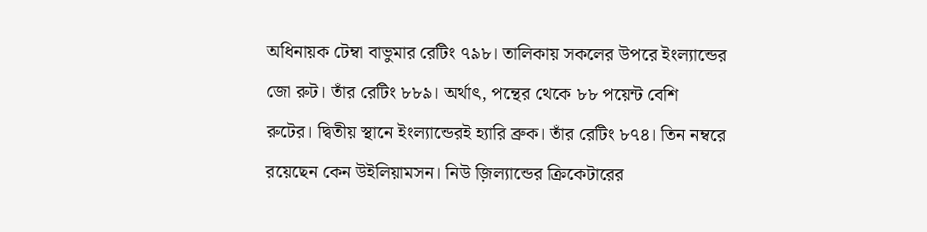অধিনায়ক টেম্বা বাভুমার রেটিং ৭৯৮। তালিকায় সকলের উপরে ইংল্যান্ডের জো রুট। তাঁর রেটিং ৮৮৯। অর্থাৎ, পন্থের থেকে ৮৮ পয়েন্ট বেশি রুটের। দ্বিতীয় স্থানে ইংল্যান্ডেরই হ্যারি ব্রুক। তাঁর রেটিং ৮৭৪। তিন নম্বরে রয়েছেন কেন উইলিয়ামসন। নিউ জ়িল্যান্ডের ক্রিকেটারের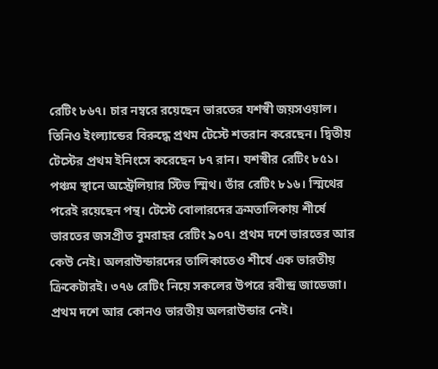রেটিং ৮৬৭। চার নম্বরে রয়েছেন ভারতের যশস্বী জয়সওয়াল। তিনিও ইংল্যান্ডের বিরুদ্ধে প্রথম টেস্টে শতরান করেছেন। দ্বিতীয় টেস্টের প্রথম ইনিংসে করেছেন ৮৭ রান। যশস্বীর রেটিং ৮৫১। পঞ্চম স্থানে অস্ট্রেলিয়ার স্টিভ স্মিথ। তাঁর রেটিং ৮১৬। স্মিথের পরেই রয়েছেন পন্থ। টেস্টে বোলারদের ক্রমতালিকায় শীর্ষে ভারতের জসপ্রীত বুমরাহর রেটিং ৯০৭। প্রথম দশে ভারতের আর কেউ নেই। অলরাউন্ডারদের তালিকাতেও শীর্ষে এক ভারতীয় ক্রিকেটারই। ৩৭৬ রেটিং নিয়ে সকলের উপরে রবীন্দ্র জাডেজা। প্রথম দশে আর কোনও ভারতীয় অলরাউন্ডার নেই।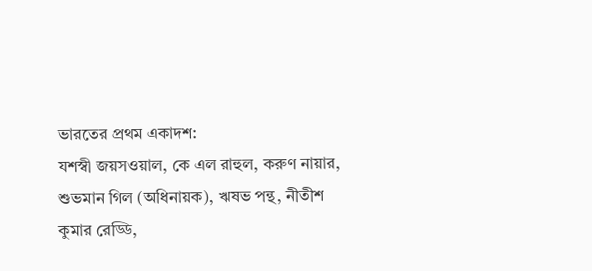ভারতের প্রথম একাদশ:
যশস্বী জয়সওয়াল, কে এল রাহুল, করুণ নায়ার, শুভমান গিল (অধিনায়ক), ঋষভ পন্থ, নীতীশ কুমার রেড্ডি,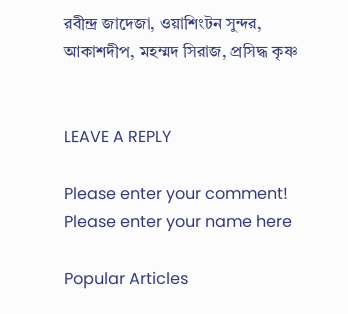রবীন্দ্র জাদেজা, ওয়াশিংটন সুন্দর, আকাশদীপ, মহম্মদ সিরাজ, প্রসিদ্ধ কৃষ্ণ


LEAVE A REPLY

Please enter your comment!
Please enter your name here

Popular Articles